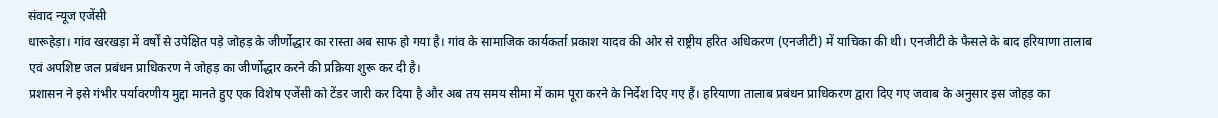संवाद न्यूज एजेंसी
धारूहेड़ा। गांव खरखड़ा में वर्षों से उपेक्षित पड़े जोहड़ के जीर्णोद्धार का रास्ता अब साफ हो गया है। गांव के सामाजिक कार्यकर्ता प्रकाश यादव की ओर से राष्ट्रीय हरित अधिकरण (एनजीटी) में याचिका की थी। एनजीटी के फैसले के बाद हरियाणा तालाब एवं अपशिष्ट जल प्रबंधन प्राधिकरण ने जोहड़ का जीर्णोद्धार करने की प्रक्रिया शुरू कर दी है।
प्रशासन ने इसे गंभीर पर्यावरणीय मुद्दा मानते हुए एक विशेष एजेंसी को टेंडर जारी कर दिया है और अब तय समय सीमा में काम पूरा करने के निर्देश दिए गए हैं। हरियाणा तालाब प्रबंधन प्राधिकरण द्वारा दिए गए जवाब के अनुसार इस जोहड़ का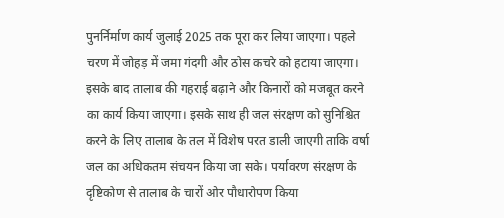पुनर्निर्माण कार्य जुलाई 2025 तक पूरा कर लिया जाएगा। पहले चरण में जोहड़ में जमा गंदगी और ठोस कचरे को हटाया जाएगा। इसके बाद तालाब की गहराई बढ़ाने और किनारों को मजबूत करने का कार्य किया जाएगा। इसके साथ ही जल संरक्षण को सुनिश्चित करने के लिए तालाब के तल में विशेष परत डाली जाएगी ताकि वर्षा जल का अधिकतम संचयन किया जा सके। पर्यावरण संरक्षण के दृष्टिकोण से तालाब के चारों ओर पौधारोपण किया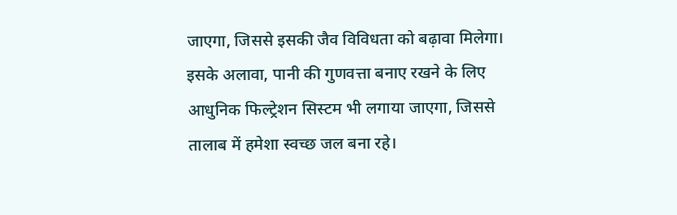जाएगा, जिससे इसकी जैव विविधता को बढ़ावा मिलेगा। इसके अलावा, पानी की गुणवत्ता बनाए रखने के लिए आधुनिक फिल्ट्रेशन सिस्टम भी लगाया जाएगा, जिससे तालाब में हमेशा स्वच्छ जल बना रहे।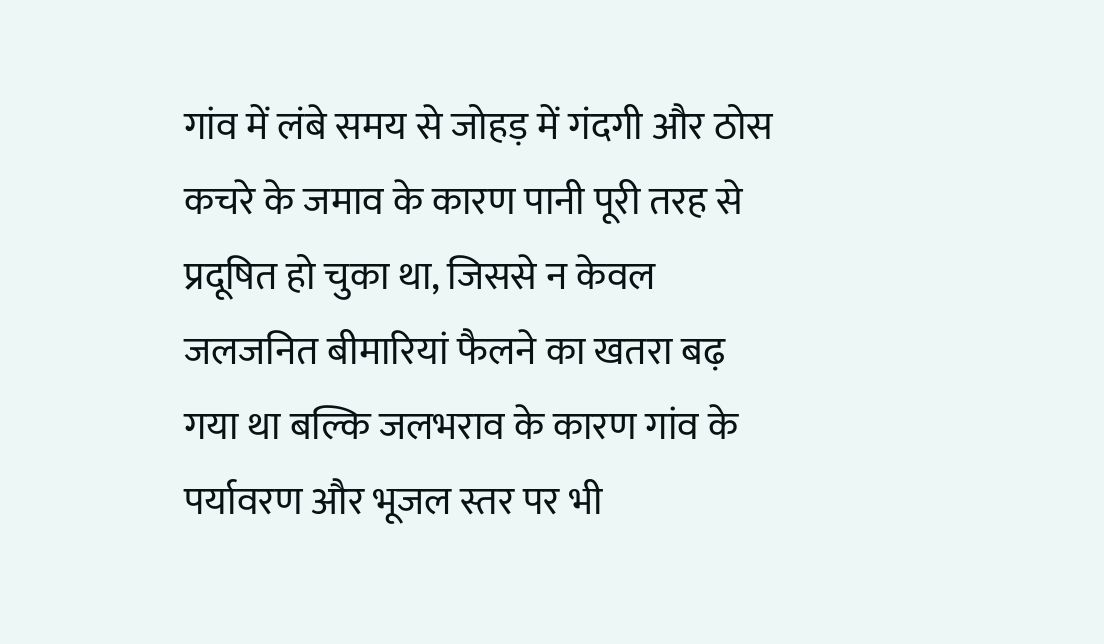गांव में लंबे समय से जोहड़ में गंदगी और ठोस कचरे के जमाव के कारण पानी पूरी तरह से प्रदूषित हो चुका था, जिससे न केवल जलजनित बीमारियां फैलने का खतरा बढ़ गया था बल्कि जलभराव के कारण गांव के पर्यावरण और भूजल स्तर पर भी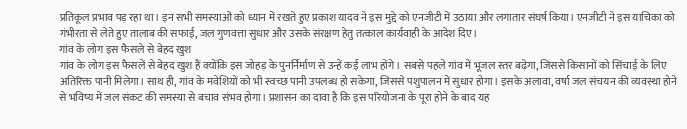प्रतिकूल प्रभाव पड़ रहा था। इन सभी समस्याओं को ध्यान में रखते हुए प्रकाश यादव ने इस मुद्दे को एनजीटी में उठाया और लगातार संघर्ष किया। एनजीटी ने इस याचिका को गंभीरता से लेते हुए तालाब की सफाई, जल गुणवत्ता सुधार और उसके संरक्षण हेतु तत्काल कार्यवाही के आदेश दिए।
गांव के लोग इस फैसले से बेहद खुश
गांव के लोग इस फैसलें से बेहद खुश हैं क्योंकि इस जोहड़ के पुनर्निर्माण से उन्हें कई लाभ होंगे। सबसे पहले गांव में भूजल स्तर बढ़ेगा, जिससे किसानों को सिंचाई के लिए अतिरिक्त पानी मिलेगा। साथ ही, गांव के मवेशियों को भी स्वच्छ पानी उपलब्ध हो सकेगा, जिससे पशुपालन में सुधार होगा। इसके अलावा, वर्षा जल संचयन की व्यवस्था होने से भविष्य में जल संकट की समस्या से बचाव संभव होगा। प्रशासन का दावा है कि इस परियोजना के पूरा होने के बाद यह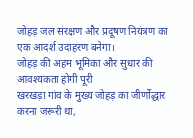जोहड़ जल संरक्षण और प्रदूषण नियंत्रण का एक आदर्श उदाहरण बनेगा।
जोहड़ की अहम भूमिका और सुधार की आवश्यकता होगी पूरी
खरखड़ा गांव के मुख्य जोहड़ का जीर्णोद्धार करना जरूरी था,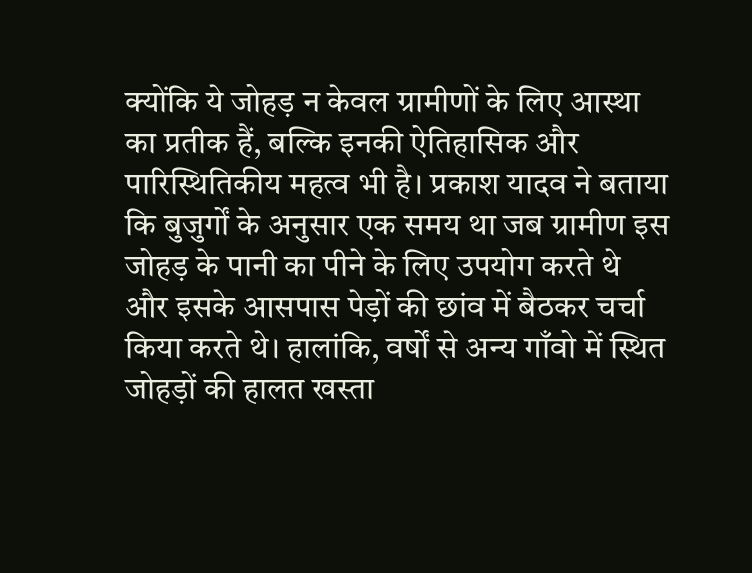क्योंकि ये जोहड़ न केवल ग्रामीणों के लिए आस्था का प्रतीक हैं, बल्कि इनकी ऐतिहासिक और पारिस्थितिकीय महत्व भी है। प्रकाश यादव ने बताया कि बुजुर्गों के अनुसार एक समय था जब ग्रामीण इस जोहड़ के पानी का पीने के लिए उपयोग करते थे और इसके आसपास पेड़ों की छांव में बैठकर चर्चा किया करते थे। हालांकि, वर्षों से अन्य गाँवो में स्थित जोहड़ों की हालत खस्ता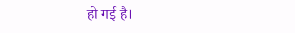हो गई है।